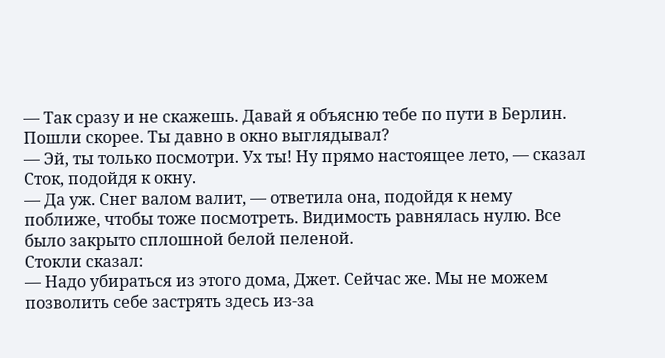— Так сразу и не скажешь. Давай я объясню тебе по пути в Берлин. Пошли скорее. Ты давно в окно выглядывал?
— Эй, ты только посмотри. Ух ты! Ну прямо настоящее лето, — сказал Сток, подойдя к окну.
— Да уж. Снег валом валит, — ответила она, подойдя к нему поближе, чтобы тоже посмотреть. Видимость равнялась нулю. Все было закрыто сплошной белой пеленой.
Стокли сказал:
— Надо убираться из этого дома, Джет. Сейчас же. Мы не можем позволить себе застрять здесь из-за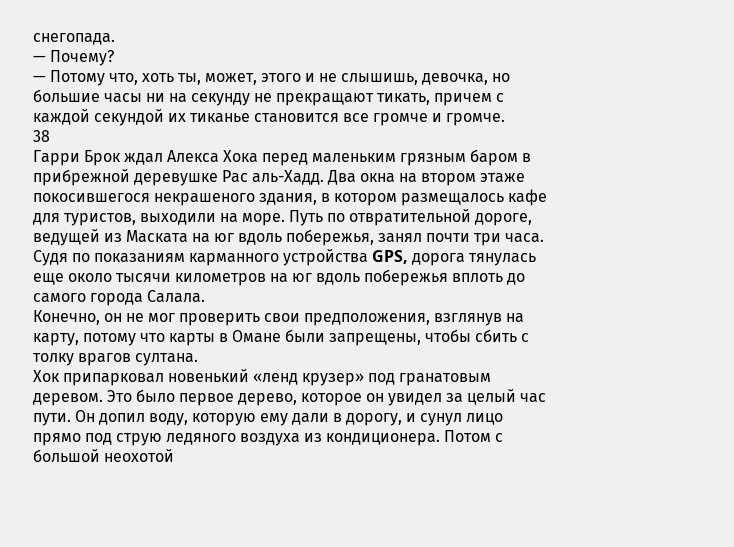снегопада.
— Почему?
— Потому что, хоть ты, может, этого и не слышишь, девочка, но большие часы ни на секунду не прекращают тикать, причем с каждой секундой их тиканье становится все громче и громче.
38
Гарри Брок ждал Алекса Хока перед маленьким грязным баром в прибрежной деревушке Рас аль-Хадд. Два окна на втором этаже покосившегося некрашеного здания, в котором размещалось кафе для туристов, выходили на море. Путь по отвратительной дороге, ведущей из Маската на юг вдоль побережья, занял почти три часа. Судя по показаниям карманного устройства GPS, дорога тянулась еще около тысячи километров на юг вдоль побережья вплоть до самого города Салала.
Конечно, он не мог проверить свои предположения, взглянув на карту, потому что карты в Омане были запрещены, чтобы сбить с толку врагов султана.
Хок припарковал новенький «ленд крузер» под гранатовым деревом. Это было первое дерево, которое он увидел за целый час пути. Он допил воду, которую ему дали в дорогу, и сунул лицо прямо под струю ледяного воздуха из кондиционера. Потом с большой неохотой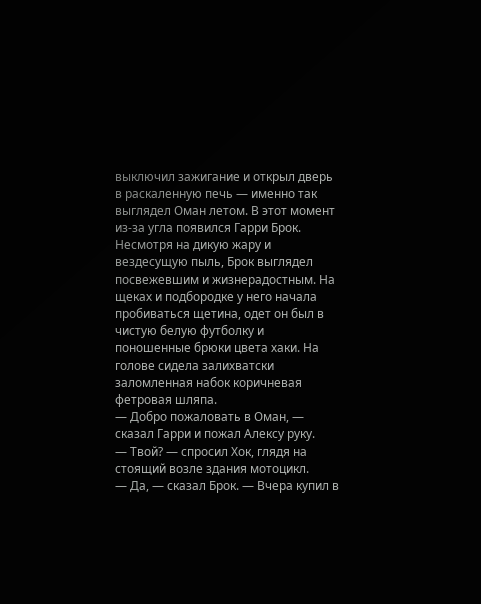выключил зажигание и открыл дверь в раскаленную печь — именно так выглядел Оман летом. В этот момент из-за угла появился Гарри Брок.
Несмотря на дикую жару и вездесущую пыль, Брок выглядел посвежевшим и жизнерадостным. На щеках и подбородке у него начала пробиваться щетина, одет он был в чистую белую футболку и поношенные брюки цвета хаки. На голове сидела залихватски заломленная набок коричневая фетровая шляпа.
— Добро пожаловать в Оман, — сказал Гарри и пожал Алексу руку.
— Твой? — спросил Хок, глядя на стоящий возле здания мотоцикл.
— Да, — сказал Брок. — Вчера купил в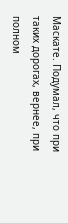Маскате. Подумал, что при таких дорогах, вернее, при полном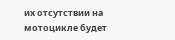их отсутствии на мотоцикле будет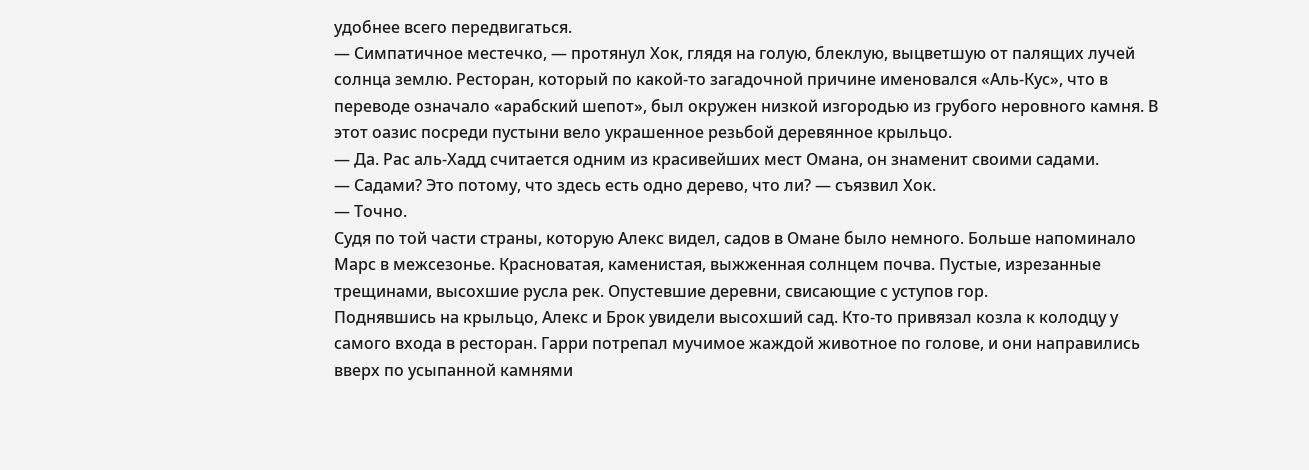удобнее всего передвигаться.
— Симпатичное местечко, — протянул Хок, глядя на голую, блеклую, выцветшую от палящих лучей солнца землю. Ресторан, который по какой-то загадочной причине именовался «Аль-Кус», что в переводе означало «арабский шепот», был окружен низкой изгородью из грубого неровного камня. В этот оазис посреди пустыни вело украшенное резьбой деревянное крыльцо.
— Да. Рас аль-Хадд считается одним из красивейших мест Омана, он знаменит своими садами.
— Садами? Это потому, что здесь есть одно дерево, что ли? — съязвил Хок.
— Точно.
Судя по той части страны, которую Алекс видел, садов в Омане было немного. Больше напоминало Марс в межсезонье. Красноватая, каменистая, выжженная солнцем почва. Пустые, изрезанные трещинами, высохшие русла рек. Опустевшие деревни, свисающие с уступов гор.
Поднявшись на крыльцо, Алекс и Брок увидели высохший сад. Кто-то привязал козла к колодцу у самого входа в ресторан. Гарри потрепал мучимое жаждой животное по голове, и они направились вверх по усыпанной камнями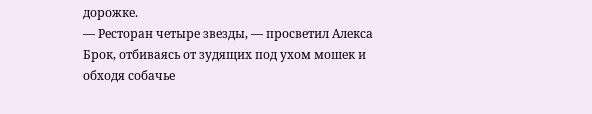дорожке.
— Ресторан четыре звезды, — просветил Алекса Брок, отбиваясь от зудящих под ухом мошек и обходя собачье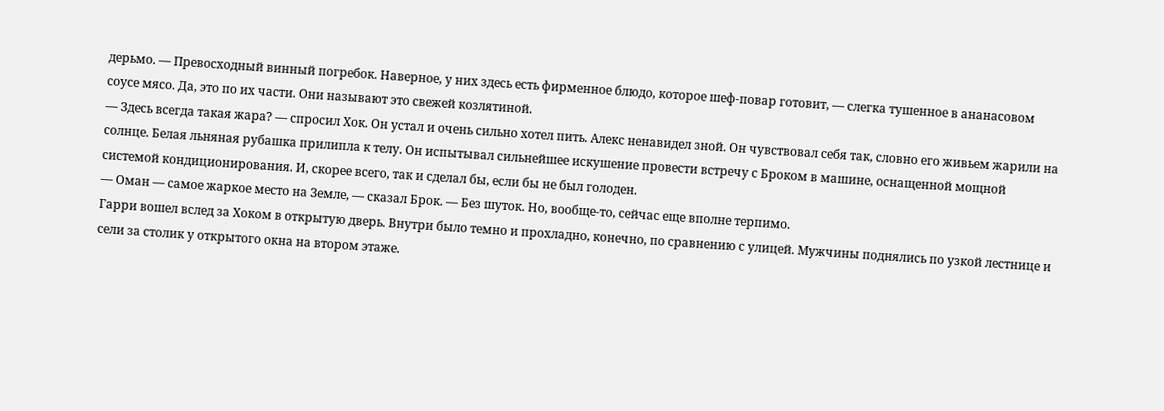дерьмо. — Превосходный винный погребок. Наверное, у них здесь есть фирменное блюдо, которое шеф-повар готовит, — слегка тушенное в ананасовом соусе мясо. Да, это по их части. Они называют это свежей козлятиной.
— Здесь всегда такая жара? — спросил Хок. Он устал и очень сильно хотел пить. Алекс ненавидел зной. Он чувствовал себя так, словно его живьем жарили на солнце. Белая льняная рубашка прилипла к телу. Он испытывал сильнейшее искушение провести встречу с Броком в машине, оснащенной мощной системой кондиционирования. И, скорее всего, так и сделал бы, если бы не был голоден.
— Оман — самое жаркое место на Земле, — сказал Брок. — Без шуток. Но, вообще-то, сейчас еще вполне терпимо.
Гарри вошел вслед за Хоком в открытую дверь. Внутри было темно и прохладно, конечно, по сравнению с улицей. Мужчины поднялись по узкой лестнице и сели за столик у открытого окна на втором этаже.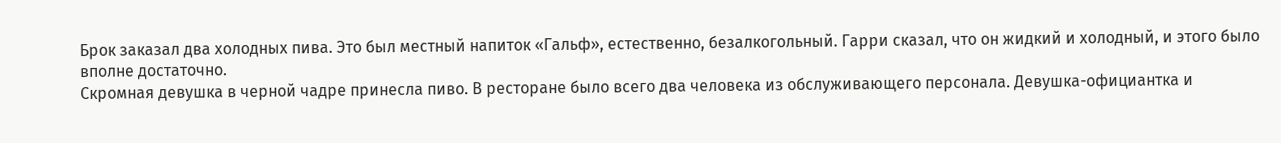Брок заказал два холодных пива. Это был местный напиток «Гальф», естественно, безалкогольный. Гарри сказал, что он жидкий и холодный, и этого было вполне достаточно.
Скромная девушка в черной чадре принесла пиво. В ресторане было всего два человека из обслуживающего персонала. Девушка-официантка и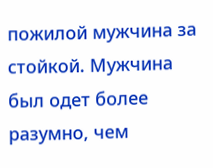пожилой мужчина за стойкой. Мужчина был одет более разумно, чем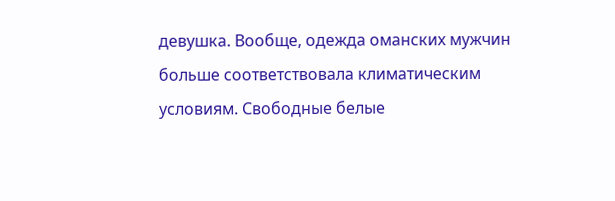девушка. Вообще, одежда оманских мужчин больше соответствовала климатическим условиям. Свободные белые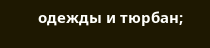одежды и тюрбан;